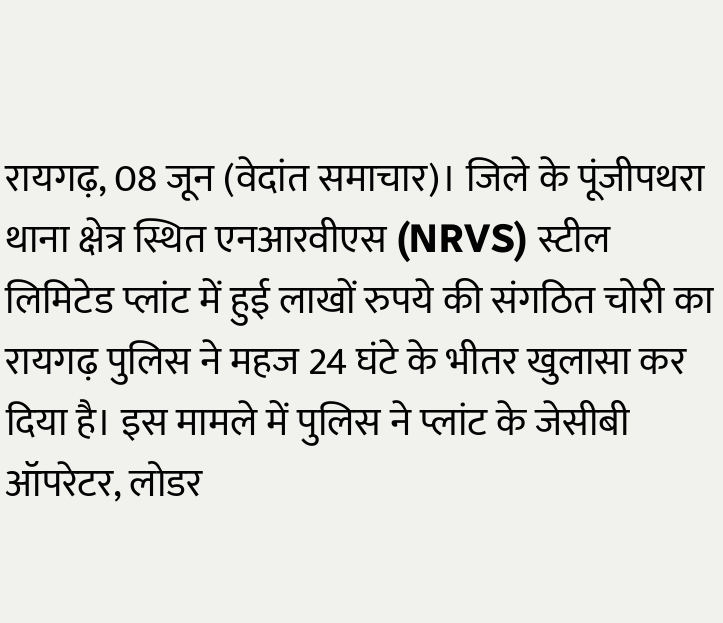रायगढ़, 08 जून (वेदांत समाचार)। जिले के पूंजीपथरा थाना क्षेत्र स्थित एनआरवीएस (NRVS) स्टील लिमिटेड प्लांट में हुई लाखों रुपये की संगठित चोरी का रायगढ़ पुलिस ने महज 24 घंटे के भीतर खुलासा कर दिया है। इस मामले में पुलिस ने प्लांट के जेसीबी ऑपरेटर, लोडर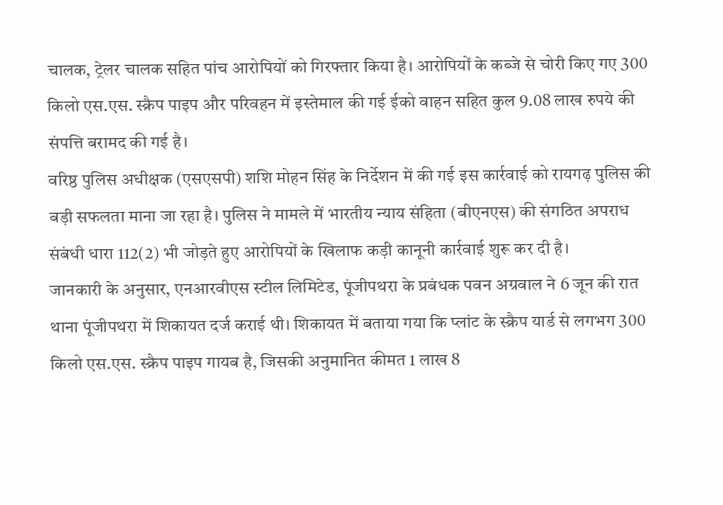चालक, ट्रेलर चालक सहित पांच आरोपियों को गिरफ्तार किया है। आरोपियों के कब्जे से चोरी किए गए 300 किलो एस.एस. स्क्रैप पाइप और परिवहन में इस्तेमाल की गई ईको वाहन सहित कुल 9.08 लाख रुपये की संपत्ति बरामद की गई है।
वरिष्ठ पुलिस अधीक्षक (एसएसपी) शशि मोहन सिंह के निर्देशन में की गई इस कार्रवाई को रायगढ़ पुलिस की बड़ी सफलता माना जा रहा है। पुलिस ने मामले में भारतीय न्याय संहिता (बीएनएस) की संगठित अपराध संबंधी धारा 112(2) भी जोड़ते हुए आरोपियों के खिलाफ कड़ी कानूनी कार्रवाई शुरू कर दी है।
जानकारी के अनुसार, एनआरवीएस स्टील लिमिटेड, पूंजीपथरा के प्रबंधक पवन अग्रवाल ने 6 जून की रात थाना पूंजीपथरा में शिकायत दर्ज कराई थी। शिकायत में बताया गया कि प्लांट के स्क्रैप यार्ड से लगभग 300 किलो एस.एस. स्क्रैप पाइप गायब है, जिसकी अनुमानित कीमत 1 लाख 8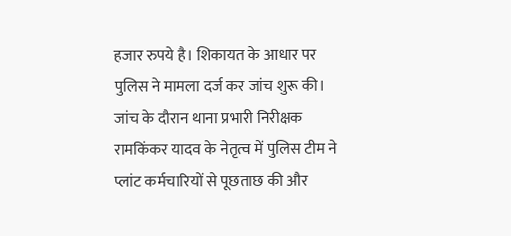हजार रुपये है। शिकायत के आधार पर पुलिस ने मामला दर्ज कर जांच शुरू की।
जांच के दौरान थाना प्रभारी निरीक्षक रामकिंकर यादव के नेतृत्व में पुलिस टीम ने प्लांट कर्मचारियों से पूछताछ की और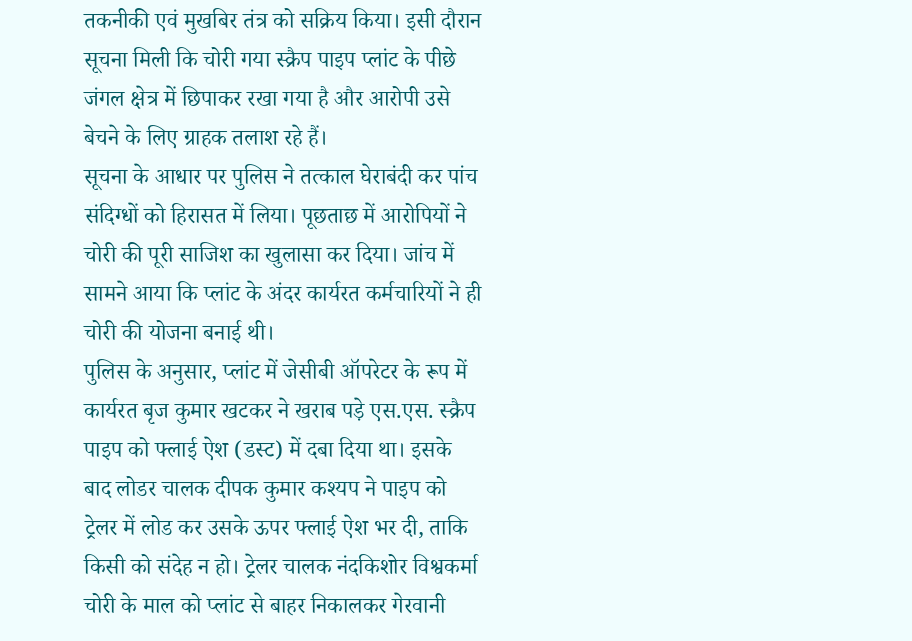तकनीकी एवं मुखबिर तंत्र को सक्रिय किया। इसी दौरान सूचना मिली कि चोरी गया स्क्रैप पाइप प्लांट के पीछे जंगल क्षेत्र में छिपाकर रखा गया है और आरोपी उसे बेचने के लिए ग्राहक तलाश रहे हैं।
सूचना के आधार पर पुलिस ने तत्काल घेराबंदी कर पांच संदिग्धों को हिरासत में लिया। पूछताछ में आरोपियों ने चोरी की पूरी साजिश का खुलासा कर दिया। जांच में सामने आया कि प्लांट के अंदर कार्यरत कर्मचारियों ने ही चोरी की योजना बनाई थी।
पुलिस के अनुसार, प्लांट में जेसीबी ऑपरेटर के रूप में कार्यरत बृज कुमार खटकर ने खराब पड़े एस.एस. स्क्रैप पाइप को फ्लाई ऐश (डस्ट) में दबा दिया था। इसके बाद लोडर चालक दीपक कुमार कश्यप ने पाइप को ट्रेलर में लोड कर उसके ऊपर फ्लाई ऐश भर दी, ताकि किसी को संदेह न हो। ट्रेलर चालक नंदकिशोर विश्वकर्मा चोरी के माल को प्लांट से बाहर निकालकर गेरवानी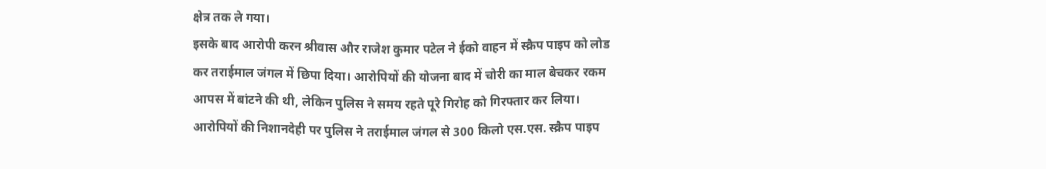क्षेत्र तक ले गया।
इसके बाद आरोपी करन श्रीवास और राजेश कुमार पटेल ने ईको वाहन में स्क्रैप पाइप को लोड कर तराईमाल जंगल में छिपा दिया। आरोपियों की योजना बाद में चोरी का माल बेचकर रकम आपस में बांटने की थी, लेकिन पुलिस ने समय रहते पूरे गिरोह को गिरफ्तार कर लिया।
आरोपियों की निशानदेही पर पुलिस ने तराईमाल जंगल से 300 किलो एस.एस. स्क्रैप पाइप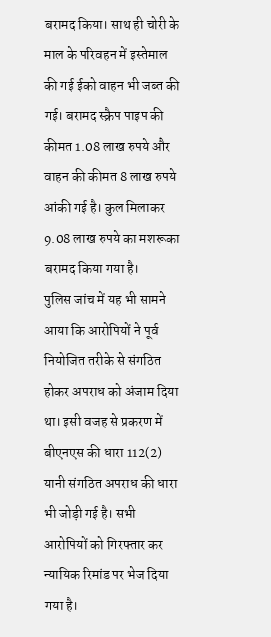बरामद किया। साथ ही चोरी के माल के परिवहन में इस्तेमाल की गई ईको वाहन भी जब्त की गई। बरामद स्क्रैप पाइप की कीमत 1.08 लाख रुपये और वाहन की कीमत 8 लाख रुपये आंकी गई है। कुल मिलाकर 9.08 लाख रुपये का मशरूका बरामद किया गया है।
पुलिस जांच में यह भी सामने आया कि आरोपियों ने पूर्व नियोजित तरीके से संगठित होकर अपराध को अंजाम दिया था। इसी वजह से प्रकरण में बीएनएस की धारा 112(2) यानी संगठित अपराध की धारा भी जोड़ी गई है। सभी आरोपियों को गिरफ्तार कर न्यायिक रिमांड पर भेज दिया गया है।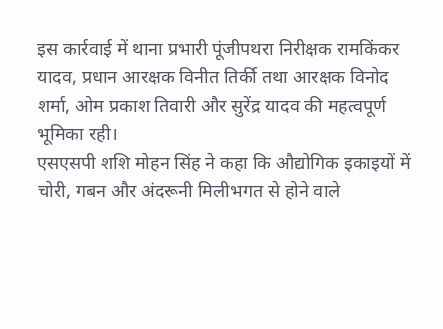इस कार्रवाई में थाना प्रभारी पूंजीपथरा निरीक्षक रामकिंकर यादव, प्रधान आरक्षक विनीत तिर्की तथा आरक्षक विनोद शर्मा, ओम प्रकाश तिवारी और सुरेंद्र यादव की महत्वपूर्ण भूमिका रही।
एसएसपी शशि मोहन सिंह ने कहा कि औद्योगिक इकाइयों में चोरी, गबन और अंदरूनी मिलीभगत से होने वाले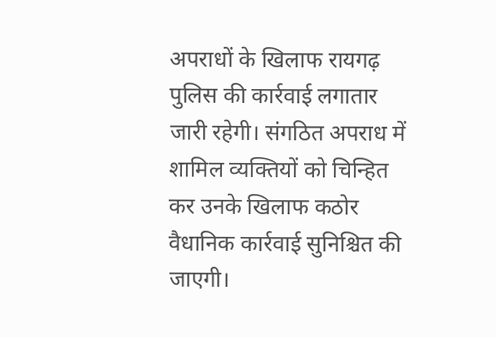अपराधों के खिलाफ रायगढ़ पुलिस की कार्रवाई लगातार जारी रहेगी। संगठित अपराध में शामिल व्यक्तियों को चिन्हित कर उनके खिलाफ कठोर वैधानिक कार्रवाई सुनिश्चित की जाएगी।